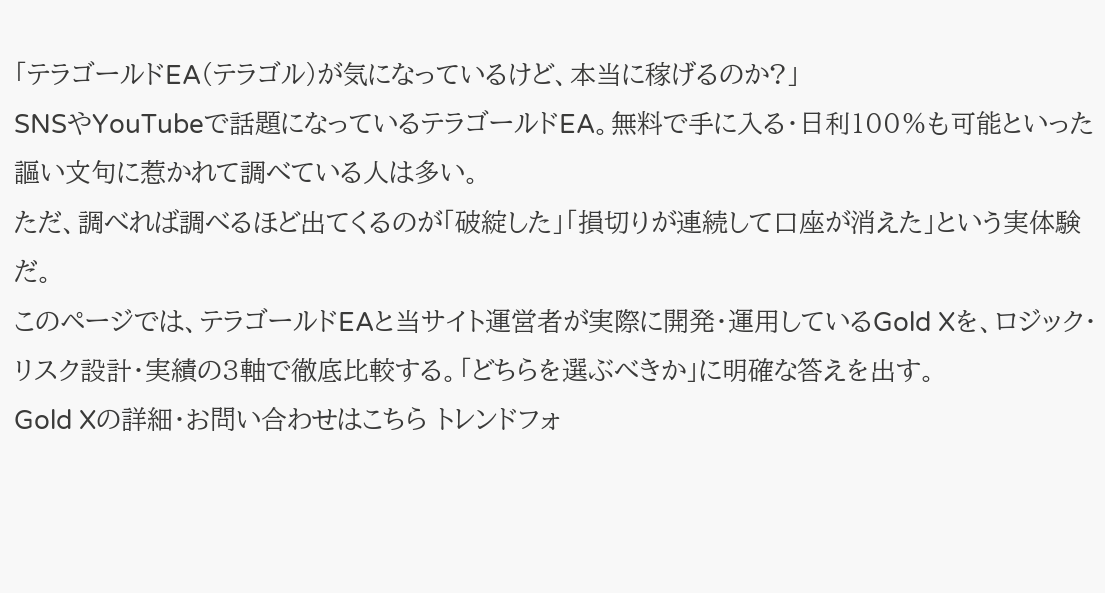「テラゴールドEA(テラゴル)が気になっているけど、本当に稼げるのか?」
SNSやYouTubeで話題になっているテラゴールドEA。無料で手に入る・日利100%も可能といった謳い文句に惹かれて調べている人は多い。
ただ、調べれば調べるほど出てくるのが「破綻した」「損切りが連続して口座が消えた」という実体験だ。
このページでは、テラゴールドEAと当サイト運営者が実際に開発・運用しているGold Xを、ロジック・リスク設計・実績の3軸で徹底比較する。「どちらを選ぶべきか」に明確な答えを出す。
Gold Xの詳細・お問い合わせはこちら トレンドフォ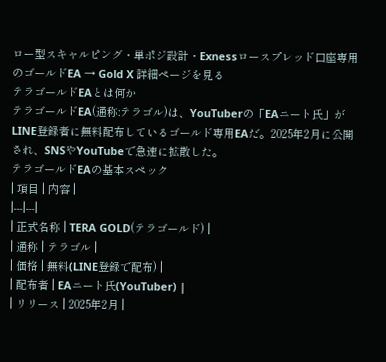ロー型スキャルピング・単ポジ設計・Exnessロースプレッド口座専用のゴールドEA → Gold X 詳細ページを見る
テラゴールドEAとは何か
テラゴールドEA(通称:テラゴル)は、YouTuberの「EAニート氏」がLINE登録者に無料配布しているゴールド専用EAだ。2025年2月に公開され、SNSやYouTubeで急速に拡散した。
テラゴールドEAの基本スペック
| 項目 | 内容 |
|---|---|
| 正式名称 | TERA GOLD(テラゴールド) |
| 通称 | テラゴル |
| 価格 | 無料(LINE登録で配布) |
| 配布者 | EAニート氏(YouTuber) |
| リリース | 2025年2月 |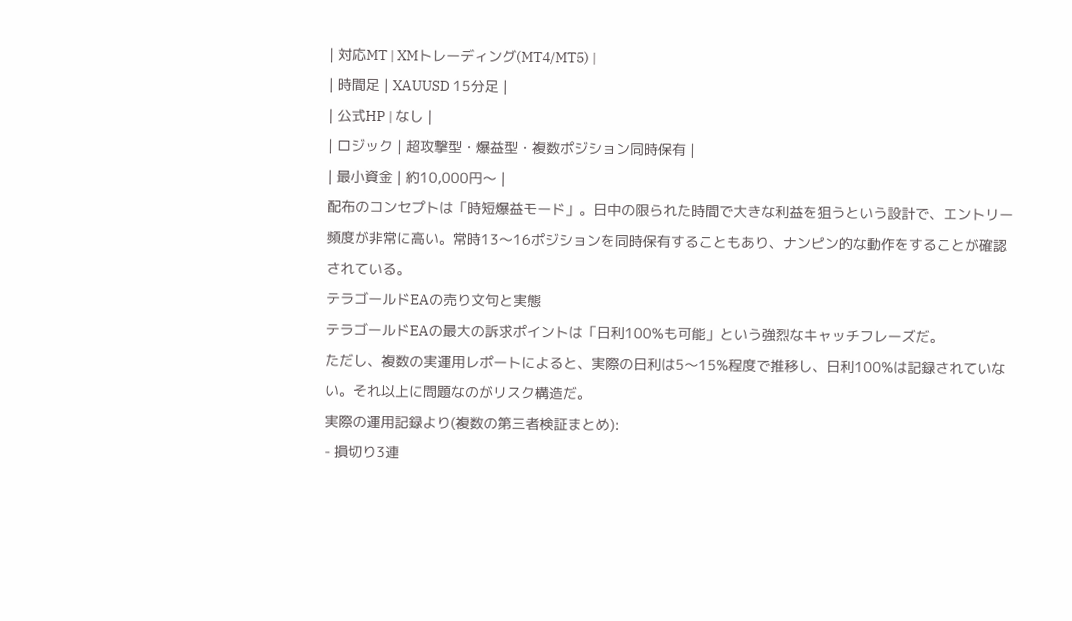| 対応MT | XMトレーディング(MT4/MT5) |
| 時間足 | XAUUSD 15分足 |
| 公式HP | なし |
| ロジック | 超攻撃型・爆益型・複数ポジション同時保有 |
| 最小資金 | 約10,000円〜 |
配布のコンセプトは「時短爆益モード」。日中の限られた時間で大きな利益を狙うという設計で、エントリー頻度が非常に高い。常時13〜16ポジションを同時保有することもあり、ナンピン的な動作をすることが確認されている。
テラゴールドEAの売り文句と実態
テラゴールドEAの最大の訴求ポイントは「日利100%も可能」という強烈なキャッチフレーズだ。
ただし、複数の実運用レポートによると、実際の日利は5〜15%程度で推移し、日利100%は記録されていない。それ以上に問題なのがリスク構造だ。
実際の運用記録より(複数の第三者検証まとめ):
- 損切り3連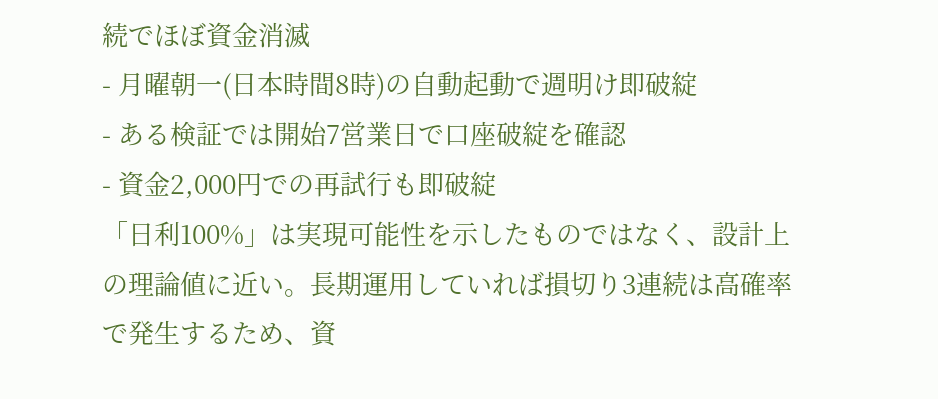続でほぼ資金消滅
- 月曜朝一(日本時間8時)の自動起動で週明け即破綻
- ある検証では開始7営業日で口座破綻を確認
- 資金2,000円での再試行も即破綻
「日利100%」は実現可能性を示したものではなく、設計上の理論値に近い。長期運用していれば損切り3連続は高確率で発生するため、資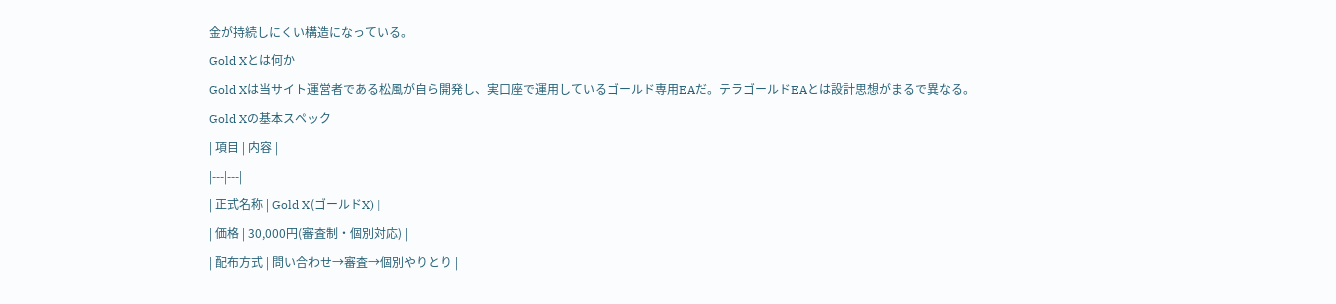金が持続しにくい構造になっている。
Gold Xとは何か
Gold Xは当サイト運営者である松風が自ら開発し、実口座で運用しているゴールド専用EAだ。テラゴールドEAとは設計思想がまるで異なる。
Gold Xの基本スペック
| 項目 | 内容 |
|---|---|
| 正式名称 | Gold X(ゴールドX) |
| 価格 | 30,000円(審査制・個別対応) |
| 配布方式 | 問い合わせ→審査→個別やりとり |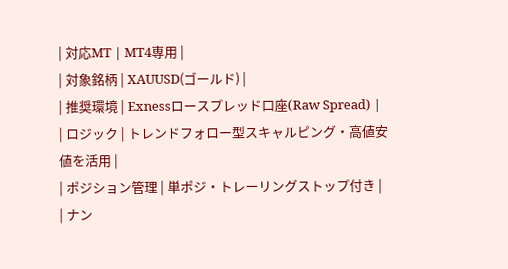| 対応MT | MT4専用 |
| 対象銘柄 | XAUUSD(ゴールド) |
| 推奨環境 | Exnessロースプレッド口座(Raw Spread) |
| ロジック | トレンドフォロー型スキャルピング・高値安値を活用 |
| ポジション管理 | 単ポジ・トレーリングストップ付き |
| ナン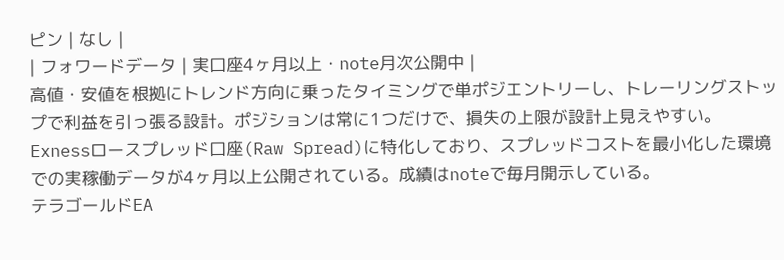ピン | なし |
| フォワードデータ | 実口座4ヶ月以上・note月次公開中 |
高値・安値を根拠にトレンド方向に乗ったタイミングで単ポジエントリーし、トレーリングストップで利益を引っ張る設計。ポジションは常に1つだけで、損失の上限が設計上見えやすい。
Exnessロースプレッド口座(Raw Spread)に特化しており、スプレッドコストを最小化した環境での実稼働データが4ヶ月以上公開されている。成績はnoteで毎月開示している。
テラゴールドEA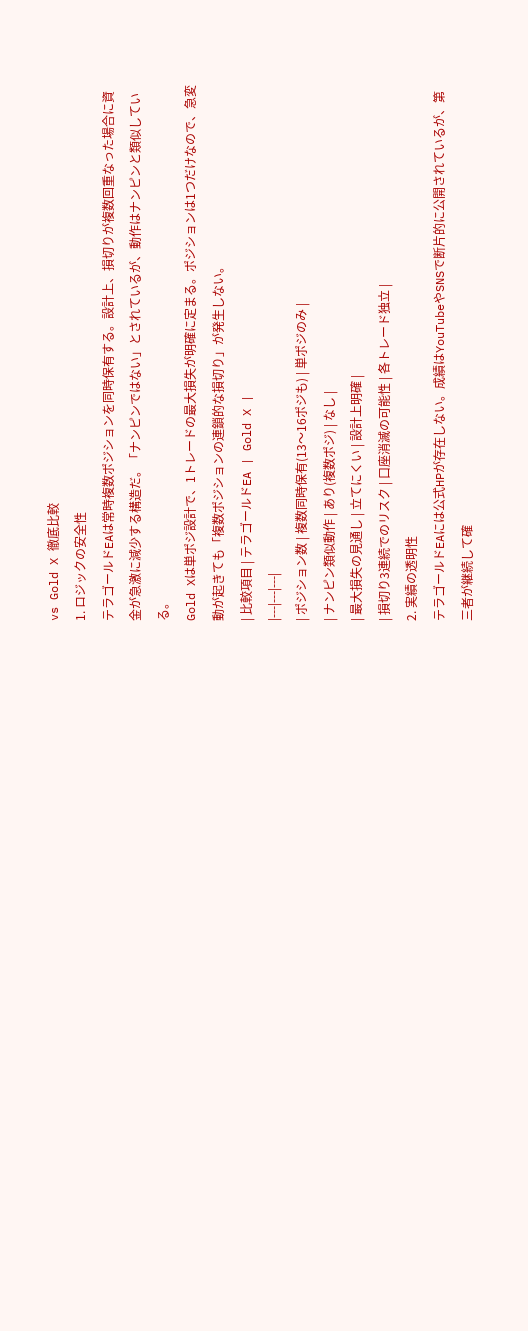vs Gold X 徹底比較
1. ロジックの安全性
テラゴールドEAは常時複数ポジションを同時保有する。設計上、損切りが複数回重なった場合に資金が急激に減少する構造だ。「ナンピンではない」とされているが、動作はナンピンと類似している。
Gold Xは単ポジ設計で、1トレードの最大損失が明確に定まる。ポジションは1つだけなので、急変動が起きても「複数ポジションの連鎖的な損切り」が発生しない。
| 比較項目 | テラゴールドEA | Gold X |
|---|---|---|
| ポジション数 | 複数同時保有(13〜16ポジも) | 単ポジのみ |
| ナンピン類似動作 | あり(複数ポジ) | なし |
| 最大損失の見通し | 立てにくい | 設計上明確 |
| 損切り3連続でのリスク | 口座消滅の可能性 | 各トレード独立 |
2. 実績の透明性
テラゴールドEAには公式HPが存在しない。成績はYouTubeやSNSで断片的に公開されているが、第三者が継続して確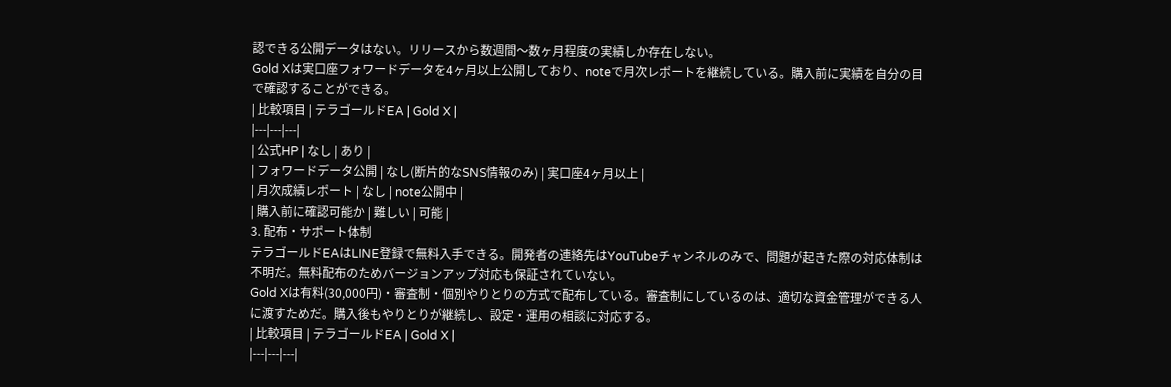認できる公開データはない。リリースから数週間〜数ヶ月程度の実績しか存在しない。
Gold Xは実口座フォワードデータを4ヶ月以上公開しており、noteで月次レポートを継続している。購入前に実績を自分の目で確認することができる。
| 比較項目 | テラゴールドEA | Gold X |
|---|---|---|
| 公式HP | なし | あり |
| フォワードデータ公開 | なし(断片的なSNS情報のみ) | 実口座4ヶ月以上 |
| 月次成績レポート | なし | note公開中 |
| 購入前に確認可能か | 難しい | 可能 |
3. 配布・サポート体制
テラゴールドEAはLINE登録で無料入手できる。開発者の連絡先はYouTubeチャンネルのみで、問題が起きた際の対応体制は不明だ。無料配布のためバージョンアップ対応も保証されていない。
Gold Xは有料(30,000円)・審査制・個別やりとりの方式で配布している。審査制にしているのは、適切な資金管理ができる人に渡すためだ。購入後もやりとりが継続し、設定・運用の相談に対応する。
| 比較項目 | テラゴールドEA | Gold X |
|---|---|---|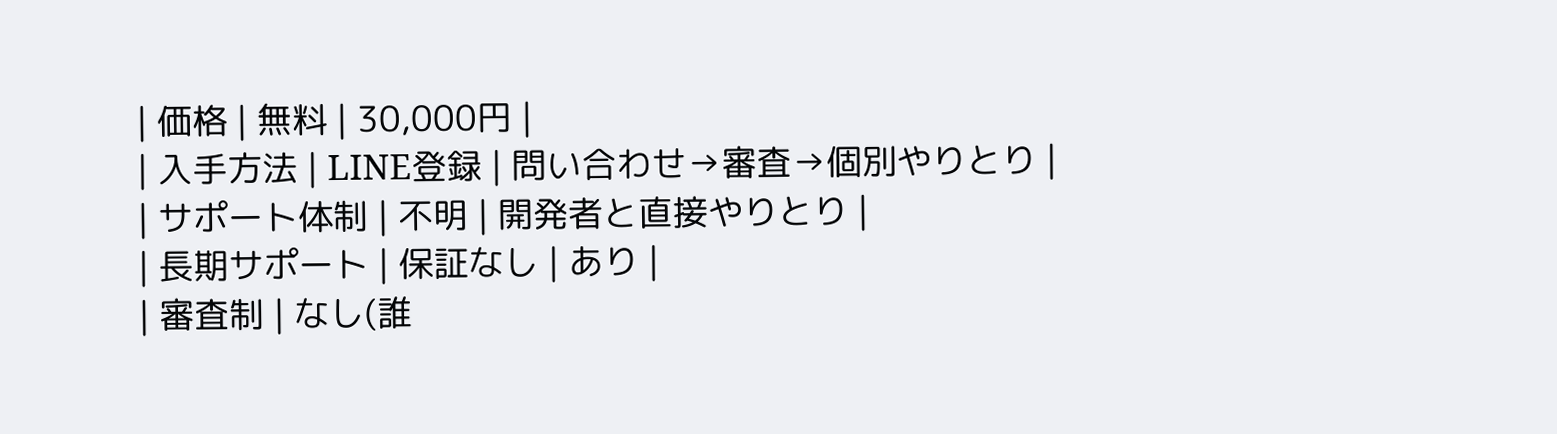| 価格 | 無料 | 30,000円 |
| 入手方法 | LINE登録 | 問い合わせ→審査→個別やりとり |
| サポート体制 | 不明 | 開発者と直接やりとり |
| 長期サポート | 保証なし | あり |
| 審査制 | なし(誰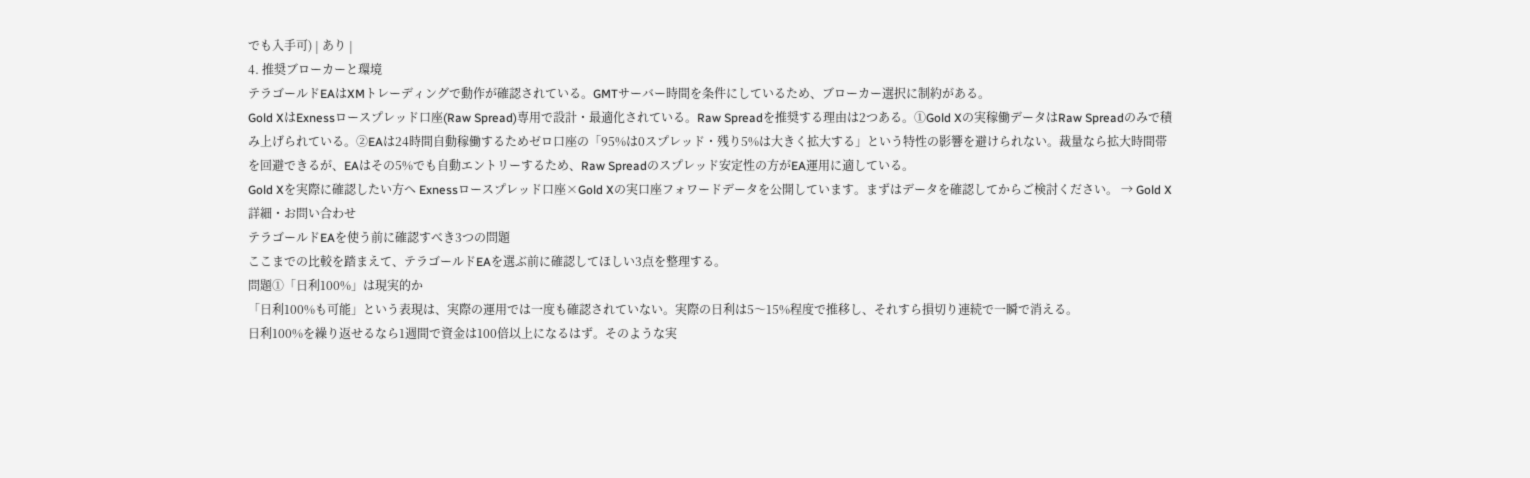でも入手可) | あり |
4. 推奨ブローカーと環境
テラゴールドEAはXMトレーディングで動作が確認されている。GMTサーバー時間を条件にしているため、ブローカー選択に制約がある。
Gold XはExnessロースプレッド口座(Raw Spread)専用で設計・最適化されている。Raw Spreadを推奨する理由は2つある。①Gold Xの実稼働データはRaw Spreadのみで積み上げられている。②EAは24時間自動稼働するためゼロ口座の「95%は0スプレッド・残り5%は大きく拡大する」という特性の影響を避けられない。裁量なら拡大時間帯を回避できるが、EAはその5%でも自動エントリーするため、Raw Spreadのスプレッド安定性の方がEA運用に適している。
Gold Xを実際に確認したい方へ Exnessロースプレッド口座×Gold Xの実口座フォワードデータを公開しています。まずはデータを確認してからご検討ください。 → Gold X 詳細・お問い合わせ
テラゴールドEAを使う前に確認すべき3つの問題
ここまでの比較を踏まえて、テラゴールドEAを選ぶ前に確認してほしい3点を整理する。
問題①「日利100%」は現実的か
「日利100%も可能」という表現は、実際の運用では一度も確認されていない。実際の日利は5〜15%程度で推移し、それすら損切り連続で一瞬で消える。
日利100%を繰り返せるなら1週間で資金は100倍以上になるはず。そのような実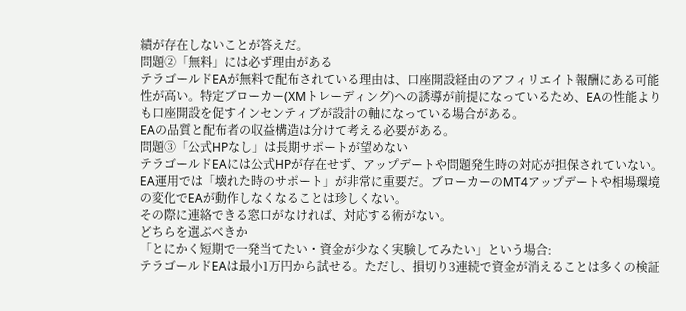績が存在しないことが答えだ。
問題②「無料」には必ず理由がある
テラゴールドEAが無料で配布されている理由は、口座開設経由のアフィリエイト報酬にある可能性が高い。特定ブローカー(XMトレーディング)への誘導が前提になっているため、EAの性能よりも口座開設を促すインセンティブが設計の軸になっている場合がある。
EAの品質と配布者の収益構造は分けて考える必要がある。
問題③「公式HPなし」は長期サポートが望めない
テラゴールドEAには公式HPが存在せず、アップデートや問題発生時の対応が担保されていない。EA運用では「壊れた時のサポート」が非常に重要だ。ブローカーのMT4アップデートや相場環境の変化でEAが動作しなくなることは珍しくない。
その際に連絡できる窓口がなければ、対応する術がない。
どちらを選ぶべきか
「とにかく短期で一発当てたい・資金が少なく実験してみたい」という場合:
テラゴールドEAは最小1万円から試せる。ただし、損切り3連続で資金が消えることは多くの検証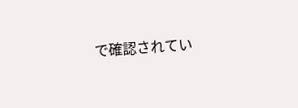で確認されてい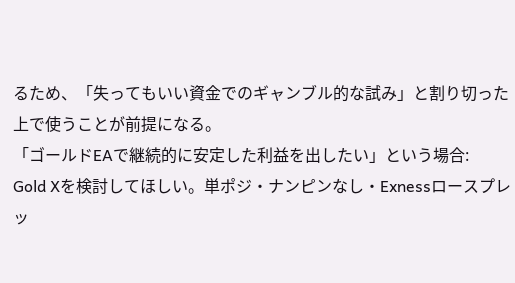るため、「失ってもいい資金でのギャンブル的な試み」と割り切った上で使うことが前提になる。
「ゴールドEAで継続的に安定した利益を出したい」という場合:
Gold Xを検討してほしい。単ポジ・ナンピンなし・Exnessロースプレッ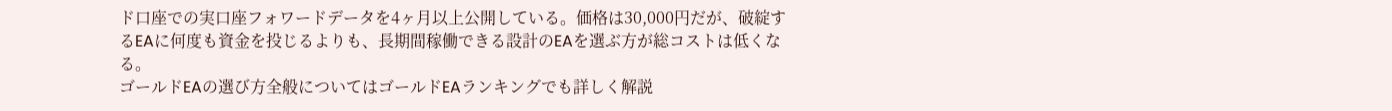ド口座での実口座フォワードデータを4ヶ月以上公開している。価格は30,000円だが、破綻するEAに何度も資金を投じるよりも、長期間稼働できる設計のEAを選ぶ方が総コストは低くなる。
ゴールドEAの選び方全般についてはゴールドEAランキングでも詳しく解説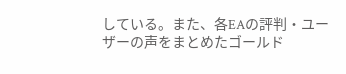している。また、各EAの評判・ユーザーの声をまとめたゴールド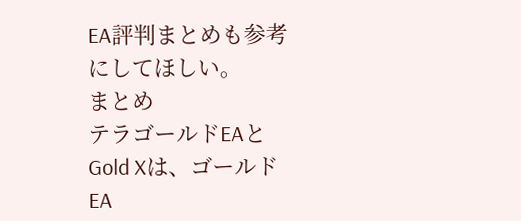EA評判まとめも参考にしてほしい。
まとめ
テラゴールドEAとGold Xは、ゴールドEA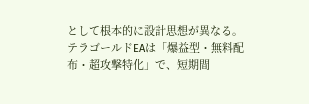として根本的に設計思想が異なる。
テラゴールドEAは「爆益型・無料配布・超攻撃特化」で、短期間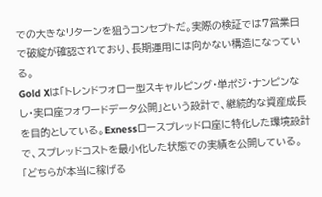での大きなリターンを狙うコンセプトだ。実際の検証では7営業日で破綻が確認されており、長期運用には向かない構造になっている。
Gold Xは「トレンドフォロー型スキャルピング・単ポジ・ナンピンなし・実口座フォワードデータ公開」という設計で、継続的な資産成長を目的としている。Exnessロースプレッド口座に特化した環境設計で、スプレッドコストを最小化した状態での実績を公開している。
「どちらが本当に稼げる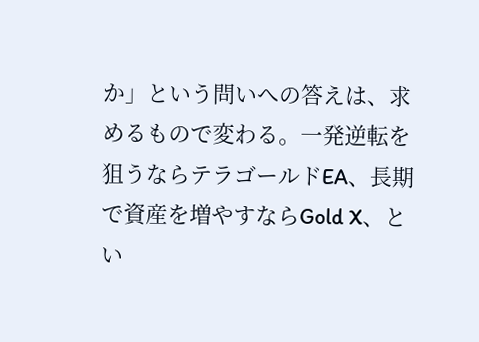か」という問いへの答えは、求めるもので変わる。一発逆転を狙うならテラゴールドEA、長期で資産を増やすならGold X、とい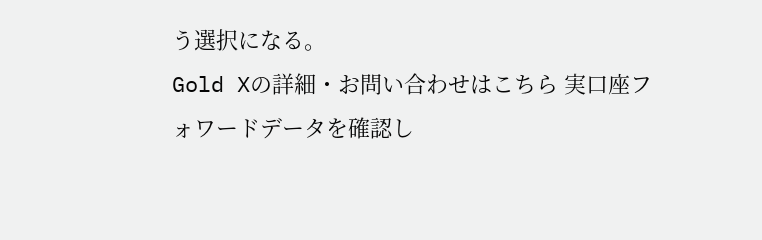う選択になる。
Gold Xの詳細・お問い合わせはこちら 実口座フォワードデータを確認し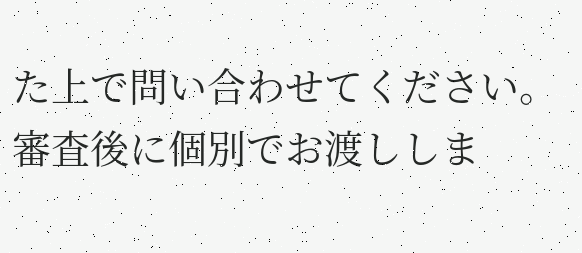た上で問い合わせてください。審査後に個別でお渡ししま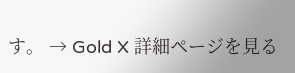す。 → Gold X 詳細ページを見る